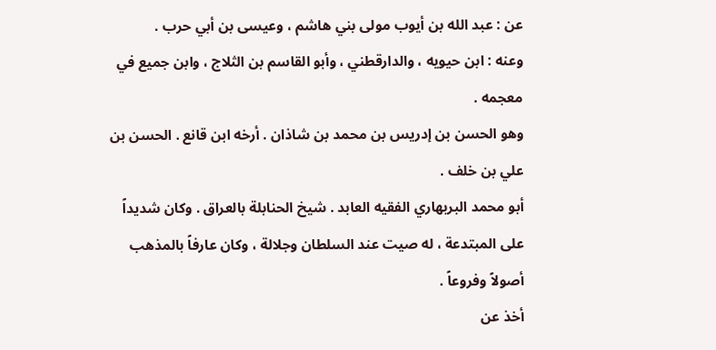عن : عبد الله بن أيوب مولى بني هاشم ، وعيسى بن أبي حرب .
وعنه : ابن حيويه ، والدارقطني ، وأبو القاسم بن الثلاج ، وابن جميع في معجمه .
وهو الحسن بن إدريس بن محمد بن شاذان . أرخه ابن قانع . الحسن بن علي بن خلف .
أبو محمد البربهاري الفقيه العابد . شيخ الحنابلة بالعراق . وكان شديداً على المبتدعة ، له صيت عند السلطان وجلالة ، وكان عارفاً بالمذهب أصولاً وفروعاً .
أخذ عن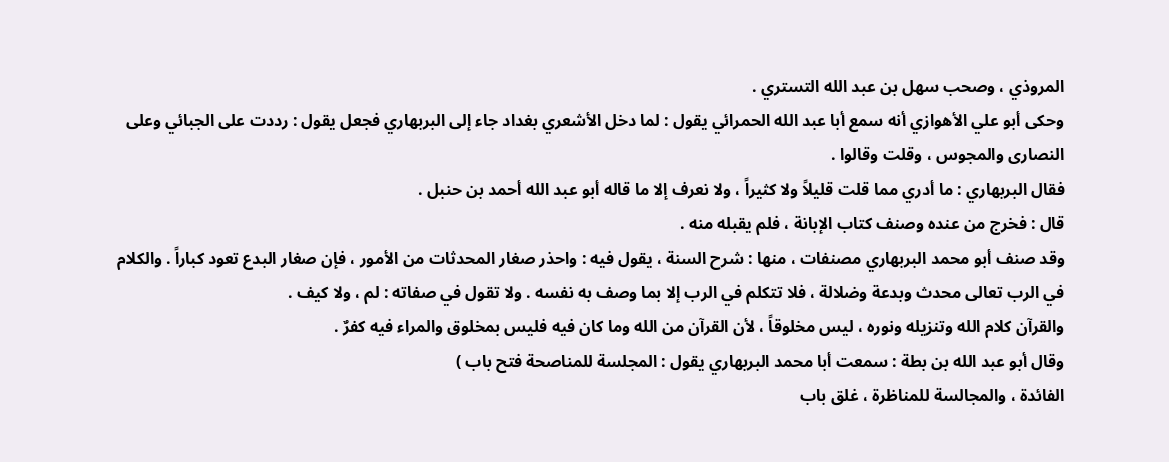المروذي ، وصحب سهل بن عبد الله التستري .
وحكى أبو علي الأهوازي أنه سمع أبا عبد الله الحمرائي يقول : لما دخل الأشعري بغداد جاء إلى البربهاري فجعل يقول : رددت على الجبائي وعلى النصارى والمجوس ، وقلت وقالوا .
فقال البربهاري : ما أدري مما قلت قليلاً ولا كثيراً ، ولا نعرف إلا ما قاله أبو عبد الله أحمد بن حنبل .
قال : فخرج من عنده وصنف كتاب الإبانة ، فلم يقبله منه .
وقد صنف أبو محمد البربهاري مصنفات ، منها : شرح السنة ، يقول فيه : واحذر صغار المحدثات من الأمور ، فإن صغار البدع تعود كباراً . والكلام في الرب تعالى محدث وبدعة وضلالة ، فلا تتكلم في الرب إلا بما وصف به نفسه . ولا تقول في صفاته : لم ، ولا كيف .
والقرآن كلام الله وتنزيله ونوره ، ليس مخلوقاً ، لأن القرآن من الله وما كان فيه فليس بمخلوق والمراء فيه كفرٌ .
وقال أبو عبد الله بن بطة : سمعت أبا محمد البربهاري يقول : المجلسة للمناصحة فتح باب )
الفائدة ، والمجالسة للمناظرة ، غلق باب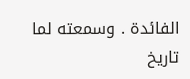الفائدة . وسمعته لما
تاريخ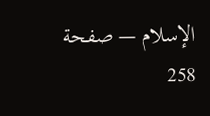الإسلام — صفحة 258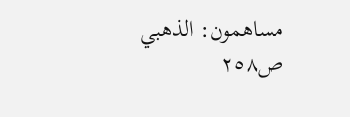مساهمون: الذهبي
ص٢٥٨